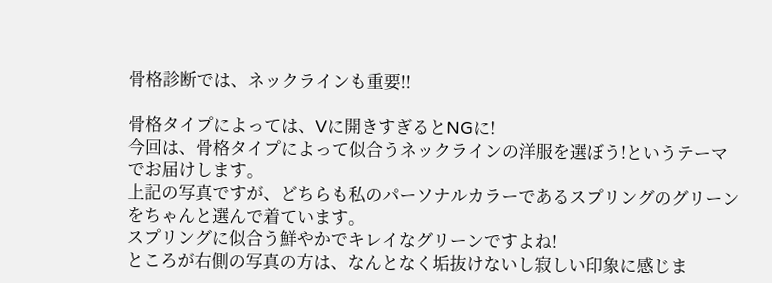骨格診断では、ネックラインも重要!!

骨格タイプによっては、Vに開きすぎるとNGに!
今回は、骨格タイプによって似合うネックラインの洋服を選ぼう!というテーマでお届けします。
上記の写真ですが、どちらも私のパーソナルカラーであるスプリングのグリーンをちゃんと選んで着ています。
スプリングに似合う鮮やかでキレイなグリーンですよね!
ところが右側の写真の方は、なんとなく垢抜けないし寂しい印象に感じま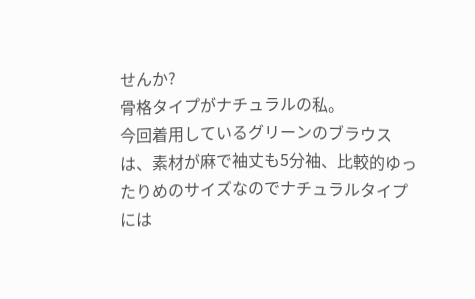せんか?
骨格タイプがナチュラルの私。
今回着用しているグリーンのブラウスは、素材が麻で袖丈も5分袖、比較的ゆったりめのサイズなのでナチュラルタイプには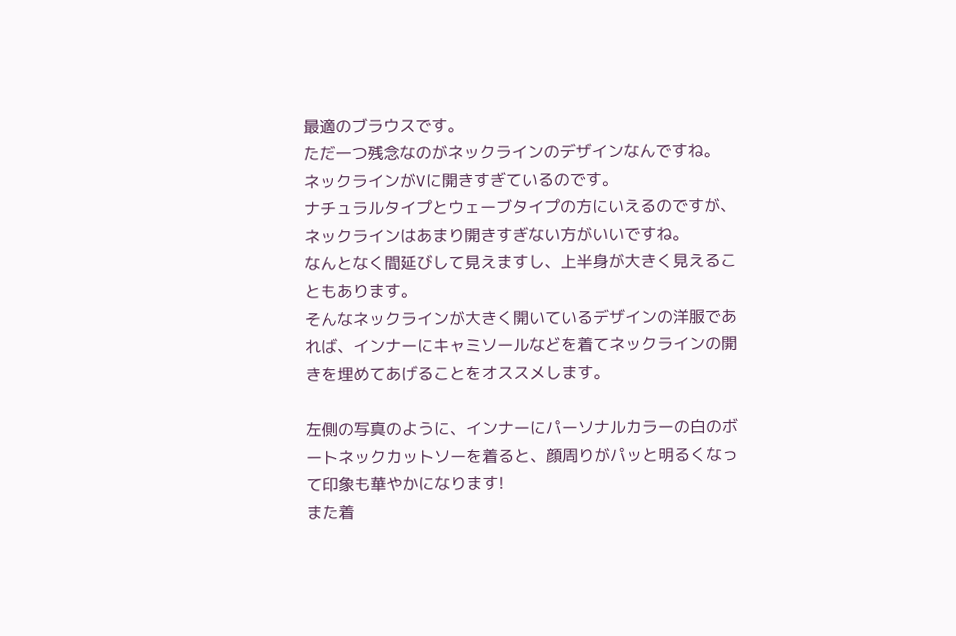最適のブラウスです。
ただ一つ残念なのがネックラインのデザインなんですね。
ネックラインがVに開きすぎているのです。
ナチュラルタイプとウェーブタイプの方にいえるのですが、ネックラインはあまり開きすぎない方がいいですね。
なんとなく間延びして見えますし、上半身が大きく見えることもあります。
そんなネックラインが大きく開いているデザインの洋服であれば、インナーにキャミソールなどを着てネックラインの開きを埋めてあげることをオススメします。

左側の写真のように、インナーにパーソナルカラーの白のボートネックカットソーを着ると、顔周りがパッと明るくなって印象も華やかになります!
また着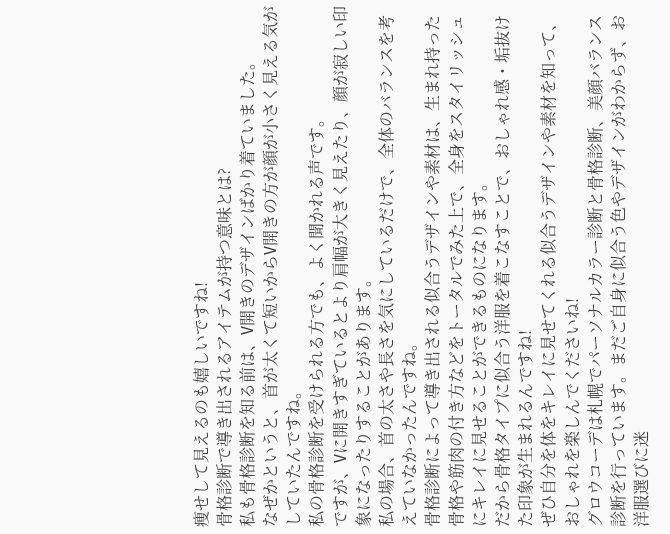痩せして見えるのも嬉しいですね!
骨格診断で導き出されるアイテムが持つ意味とは?
私も骨格診断を知る前は、V開きのデザインばかり着ていました。
なぜかというと、首が太くて短いからV開きの方が顔が小さく見える気がしていたんですね。
私の骨格診断を受けられる方でも、よく聞かれる声です。
ですが、Vに開きすぎているとより肩幅が大きく見えたり、顔が寂しい印象になったりすることがあります。
私の場合、首の太さや長さを気にしているだけで、全体のバランスを考えていなかったんですね。
骨格診断によって導き出される似合うデザインや素材は、生まれ持った骨格や筋肉の付き方などをトータルでみた上で、全身をスタイリッシュにキレイに見せることができるものになります。
だから骨格タイプに似合う洋服を着こなすことで、おしゃれ感・垢抜けた印象が生まれるんですね!
ぜひ自分を体をキレイに見せてくれる似合うデザインや素材を知って、おしゃれを楽しんでくださいね!
グロウコーデは札幌でパーソナルカラー診断と骨格診断、美顔バランス診断を行っています。まだご自身に似合う色やデザインがわからず、お洋服選びに迷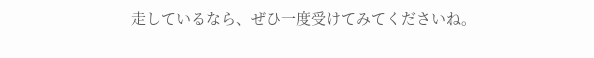走しているなら、ぜひ一度受けてみてくださいね。